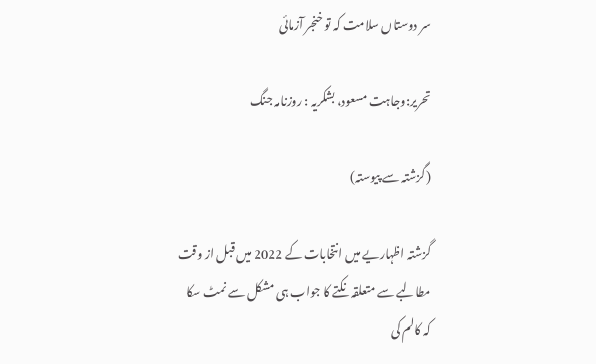سر دوستاں سلامت کہ تو خنجر آزمائی

تحریر:وجاہت مسعود، بشکریہ : روزنامہ جنگ

(گزشتہ سے پیوستہ)

گزشتہ اظہاریے میں انتخابات کے 2022 میں قبل از وقت مطالبے سے متعلقہ نکتے کا جواب ہی مشکل سے نمٹ سکا کہ کالم کی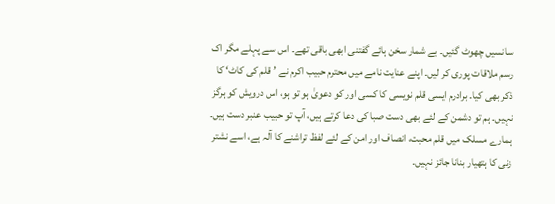سانسیں چھوٹ گئیں۔ بے شمار سخن ہائے گفتنی ابھی باقی تھے۔ اس سے پہلے مگر اک رسم ملاقات پوری کر لیں۔ اپنے عنایت نامے میں محترم حبیب اکرم نے ’قلم کی کاٹ‘ کا ذکر بھی کیا۔ برادرم ایسی قلم نویسی کا کسی اور کو دعویٰ ہو تو ہو، اس درویش کو ہرگز نہیں۔ ہم تو دشمن کے لئے بھی دست صبا کی دعا کرتے ہیں، آپ تو حبیب عنبر دست ہیں۔ ہمارے مسلک میں قلم محبت، انصاف اور امن کے لئے لفظ تراشنے کا آلہ ہے، اسے نشتر زنی کا ہتھیار بنانا جائز نہیں۔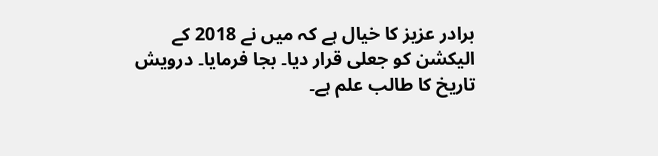برادر عزیز کا خیال ہے کہ میں نے 2018 کے الیکشن کو جعلی قرار دیا۔ بجا فرمایا۔ درویش تاریخ کا طالب علم ہے۔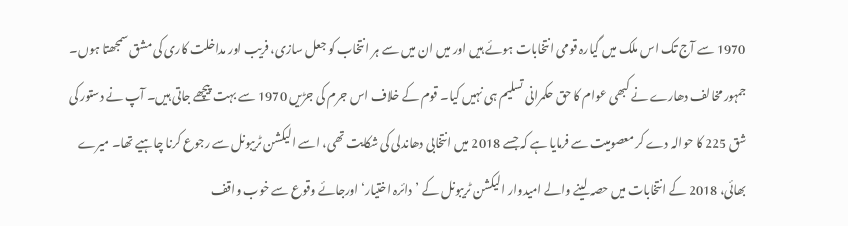1970 سے آج تک اس ملک میں گیارہ قومی انتخابات ہوئے ہیں اور میں ان میں سے ہر انتخاب کو جعل سازی، فریب اور مداخلت کاری کی مشق سمجھتا ہوں۔ جمہور مخالف دھارے نے کبھی عوام کا حق حکمرانی تسلیم ہی نہیں کیا۔ قوم کے خلاف اس جرم کی جڑیں 1970 سے بہت پیچھے جاتی ہیں۔ آپ نے دستور کی شق 225 کا حوالہ دے کر معصومیت سے فرمایا ہے کہ جسے 2018 میں انتخابی دھاندلی کی شکایت تھی، اسے الیکشن ٹریبونل سے رجوع کرنا چاہیے تھا۔ میرے بھائی، 2018 کے انتخابات میں حصہ لینے والے امیدوار الیکشن ٹریبونل کے ’دائرہ اختیار‘ اورجائے وقوع سے خوب واقف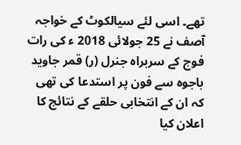تھے۔ اسی لئے سیالکوٹ کے خواجہ آصف نے 25 جولائی 2018 ء کی رات فوج کے سربراہ جنرل (ر) قمر جاوید باجوہ سے فون پر استدعا کی تھی کہ ان کے انتخابی حلقے کے نتائج کا اعلان کیا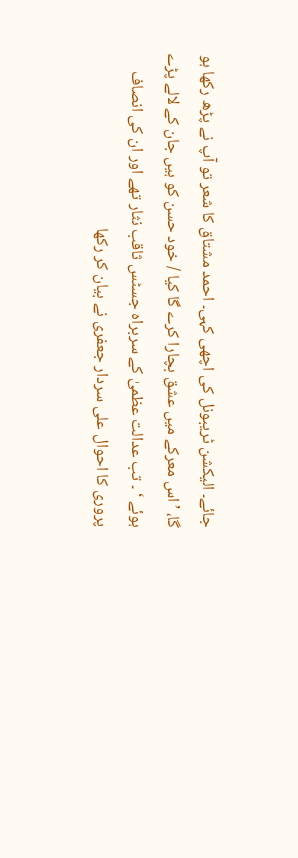جائے۔ الیکشن ٹریبونل کی اچھی کہی۔ احمد مشتاق کا شعر تو آپ نے پڑھ رکھا ہو گا، ’اس معرکے میں عشق بچارا کرے گا کیا / خود حسن کو ہیں جان کے لالے پڑے ہوئے ‘ ۔ تب عدالت عظمیٰ کے سربراہ جسٹس ثاقب نثار تھے اور ان کی انصاف پروری کا احوال علی سردار جعفری نے بیان کر رکھا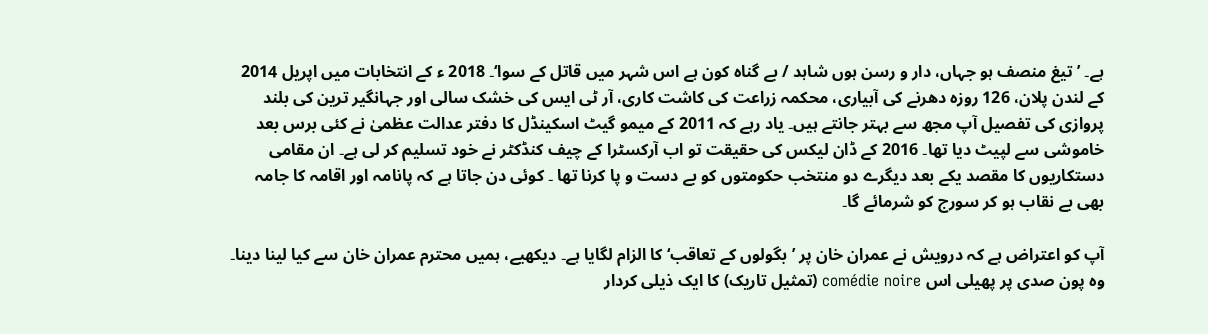ہے۔ ’تیغ منصف ہو جہاں، دار و رسن ہوں شاہد / بے گناہ کون ہے اس شہر میں قاتل کے سوا‘۔ 2018 ء کے انتخابات میں اپریل 2014 کے لندن پلان، 126 روزہ دھرنے کی آبیاری، محکمہ زراعت کی کاشت کاری، آر ٹی ایس کی خشک سالی اور جہانگیر ترین کی بلند پروازی کی تفصیل آپ مجھ سے بہتر جانتے ہیں۔ یاد رہے کہ 2011 کے میمو گیٹ اسکینڈل کا دفتر عدالت عظمیٰ نے کئی برس بعد خاموشی سے لپیٹ دیا تھا۔ 2016 کے ڈان لیکس کی حقیقت تو اب آرکسٹرا کے چیف کنڈکٹر نے خود تسلیم کر لی ہے۔ ان مقامی دستکاریوں کا مقصد یکے بعد دیگرے دو منتخب حکومتوں کو بے دست و پا کرنا تھا ۔ کوئی دن جاتا ہے کہ پانامہ اور اقامہ کا جامہ بھی بے نقاب ہو کر سورج کو شرمائے گا۔

آپ کو اعتراض ہے کہ درویش نے عمران خان پر ’بگولوں کے تعاقب‘ کا الزام لگایا ہے۔ دیکھیے، ہمیں محترم عمران خان سے کیا لینا دینا۔ وہ پون صدی پر پھیلی اس comédie noire (تمثیل تاریک) کا ایک ذیلی کردار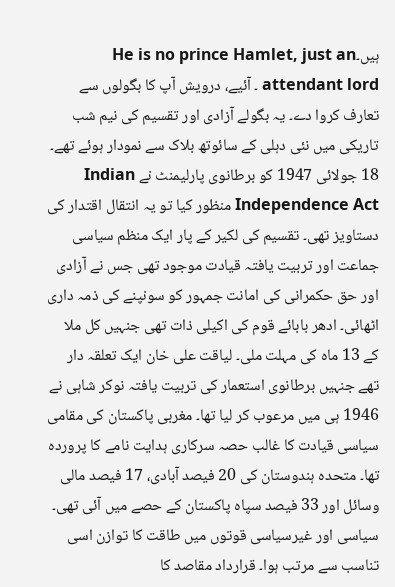ہیں۔He is no prince Hamlet, just an attendant lord ۔ آئیے، درویش آپ کا بگولوں سے تعارف کروا دے۔ یہ بگولے آزادی اور تقسیم کی نیم شب تاریکی میں نئی دہلی کے سائوتھ بلاک سے نمودار ہوئے تھے۔ 18 جولائی 1947 کو برطانوی پارلیمنٹ نے Indian Independence Act منظور کیا تو یہ انتقال اقتدار کی دستاویز تھی۔ تقسیم کی لکیر کے پار ایک منظم سیاسی جماعت اور تربیت یافتہ قیادت موجود تھی جس نے آزادی اور حق حکمرانی کی امانت جمہور کو سونپنے کی ذمہ داری اٹھائی۔ ادھر بابائے قوم کی اکیلی ذات تھی جنہیں کل ملا کے 13 ماہ کی مہلت ملی۔ لیاقت علی خان ایک تعلقہ دار تھے جنہیں برطانوی استعمار کی تربیت یافتہ نوکر شاہی نے 1946 ہی میں مرعوب کر لیا تھا۔ مغربی پاکستان کی مقامی سیاسی قیادت کا غالب حصہ سرکاری ہدایت نامے کا پروردہ تھا۔ متحدہ ہندوستان کی 20 فیصد آبادی، 17 فیصد مالی وسائل اور 33 فیصد سپاہ پاکستان کے حصے میں آئی تھی۔ سیاسی اور غیرسیاسی قوتوں میں طاقت کا توازن اسی تناسب سے مرتب ہوا۔ قرارداد مقاصد کا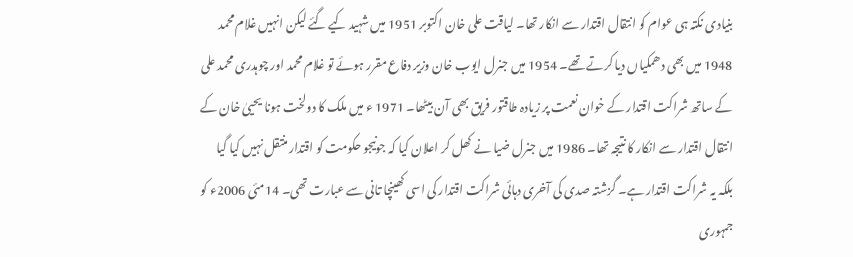بنیادی نکتہ ہی عوام کو انتقال اقتدار سے انکار تھا۔ لیاقت علی خان اکتوبر 1951 میں شہید کیے گئے لیکن انہیں غلام محمد 1948 میں بھی دھمکیاں دیا کرتے تھے۔ 1954 میں جنرل ایوب خان وزیر دفاع مقرر ہوئے تو غلام محمد اور چوہدری محمد علی کے ساتھ شراکت اقتدار کے خوان نعمت پر زیادہ طاقتور فریق بھی آن بیٹھا۔ 1971 ء میں ملک کا دولخت ہونا یحییٰ خان کے انتقال اقتدار سے انکار کا نتیجہ تھا۔ 1986 میں جنرل ضیا نے کھل کر اعلان کیا کہ جونیجو حکومت کو اقتدار منتقل نہیں کیا گیا بلکہ یہ شراکت اقتدار ہے۔ گزشتہ صدی کی آخری دہائی شراکت اقتدار کی اسی کھینچا تانی سے عبارت تھی۔ 14مئی 2006ء کو جمہوری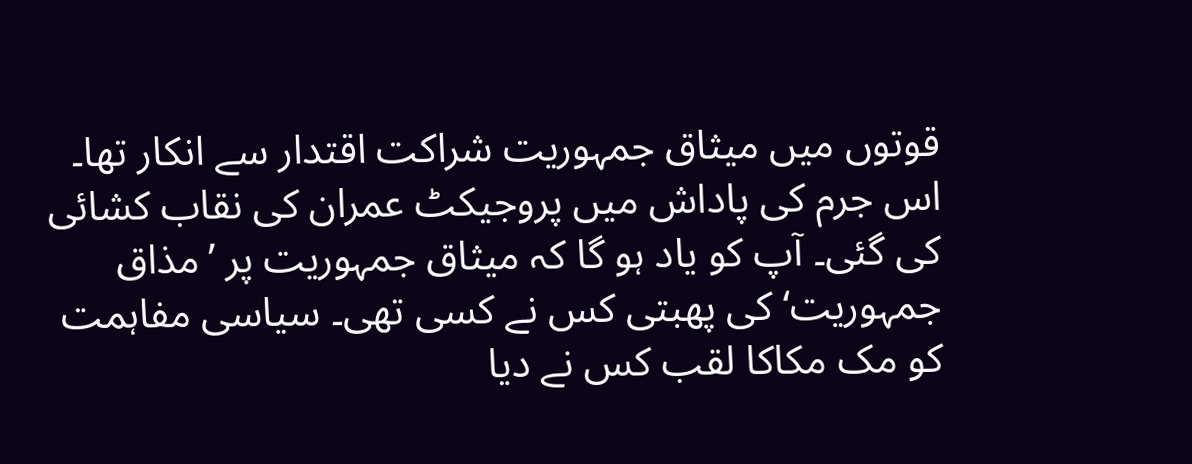قوتوں میں میثاق جمہوریت شراکت اقتدار سے انکار تھا۔ اس جرم کی پاداش میں پروجیکٹ عمران کی نقاب کشائی کی گئی۔ آپ کو یاد ہو گا کہ میثاق جمہوریت پر ’مذاق جمہوریت‘ کی پھبتی کس نے کسی تھی۔ سیاسی مفاہمت کو مک مکاکا لقب کس نے دیا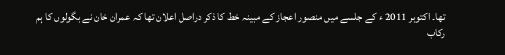تھا۔ اکتوبر 2011 ء کے جلسے میں منصور اعجاز کے مبینہ خط کا ذکر دراصل اعلان تھا کہ عمران خان نے بگولوں کا ہم رکاب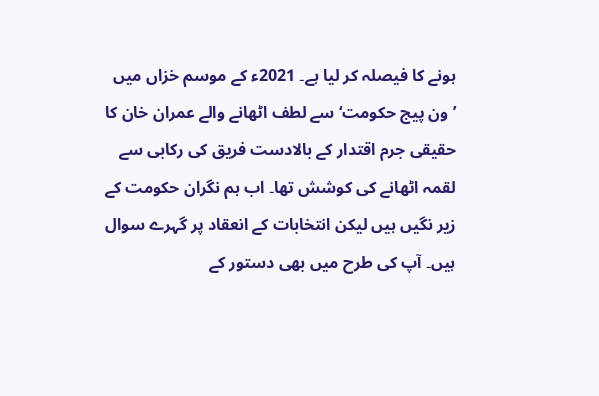ہونے کا فیصلہ کر لیا ہے۔ 2021ء کے موسم خزاں میں ’ون پیج حکومت‘ سے لطف اٹھانے والے عمران خان کا حقیقی جرم اقتدار کے بالادست فریق کی رکابی سے لقمہ اٹھانے کی کوشش تھا۔ اب ہم نگران حکومت کے زیر نگیں ہیں لیکن انتخابات کے انعقاد پر گہرے سوال ہیں۔ آپ کی طرح میں بھی دستور کے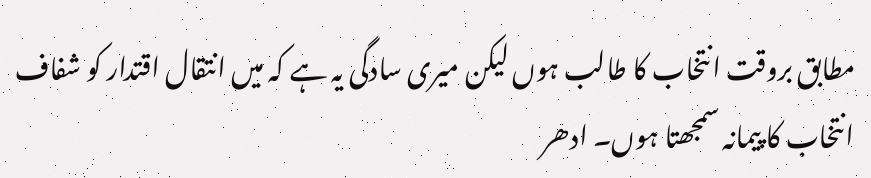مطابق بروقت انتخاب کا طالب ہوں لیکن میری سادگی یہ ہے کہ میں انتقال اقتدار کو شفاف انتخاب کا پیمانہ سمجھتا ہوں۔ ادھر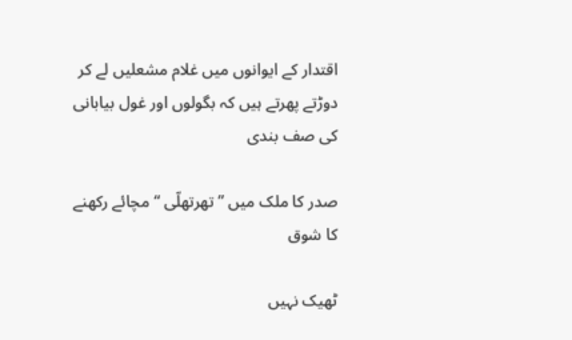اقتدار کے ایوانوں میں غلام مشعلیں لے کر دوڑتے پھرتے ہیں کہ بگولوں اور غول بیابانی کی صف بندی

صدر کا ملک میں ”تھرتھلّی “ مچائے رکھنے کا شوق

ٹھیک نہیں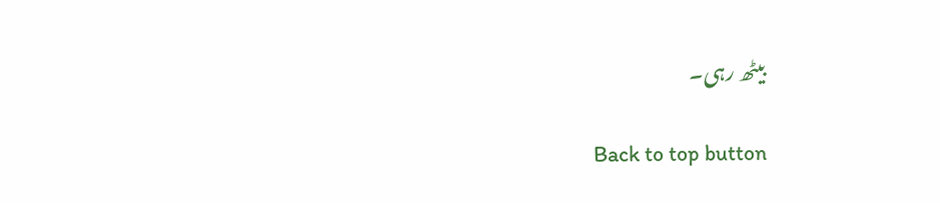بیٹھ رہی۔

Back to top button